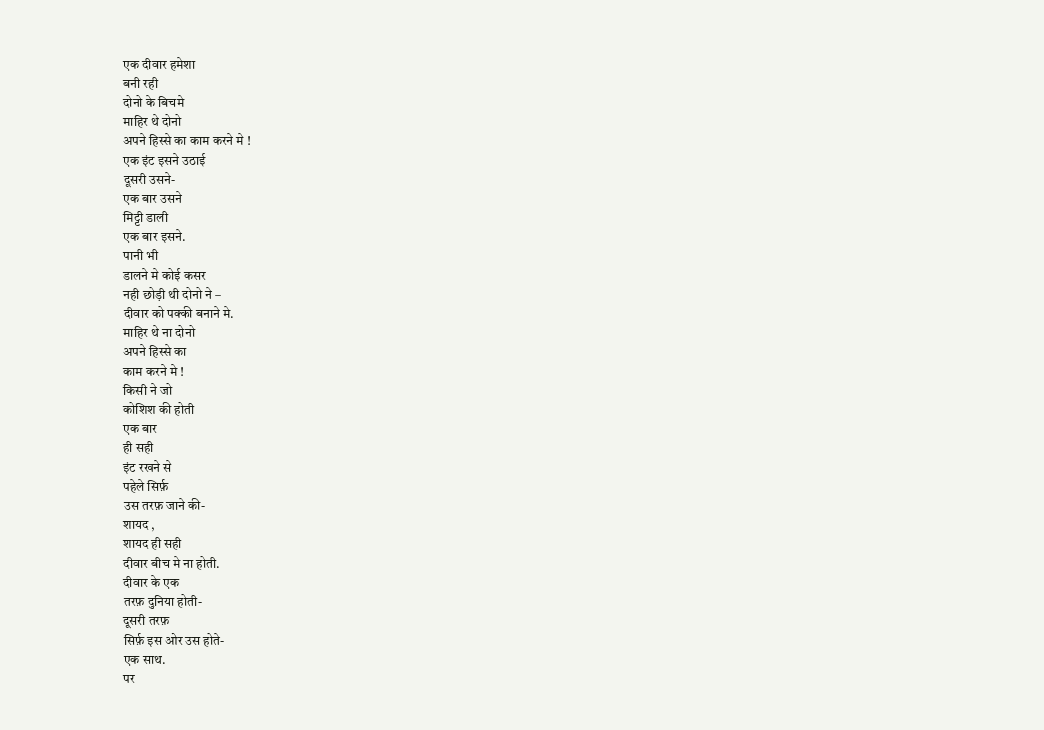एक दीवार हमेशा
बनी रही
दोनो के बिचमे
माहिर थे दोनो
अपने हिस्से का काम करने मे !
एक इंट इसने उठाई
दूसरी उसने-
एक बार उसने
मिट्टी डाली
एक बार इसने.
पानी भी
डालने मे कोई कसर
नही छोड़ी थी दोनो ने –
दीवार को पक्की बनाने मे.
माहिर थे ना दोनो
अपने हिस्से का
काम करने मे !
किसी ने जो
कोशिश की होती
एक बार
ही सही
इंट रखने से
पहेले सिर्फ़
उस तरफ़ जाने की-
शायद ,
शायद ही सही
दीवार बीच मे ना होती.
दीवार के एक
तरफ़ दुनिया होती-
दूसरी तरफ़
सिर्फ़ इस ओर उस होते-
एक साथ.
पर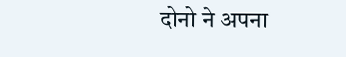दोनो ने अपना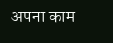अपना काम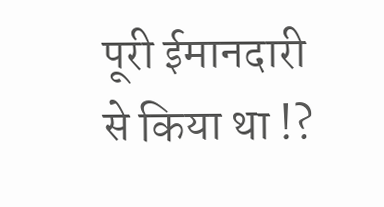पूरी ईमानदारी से किया था !?